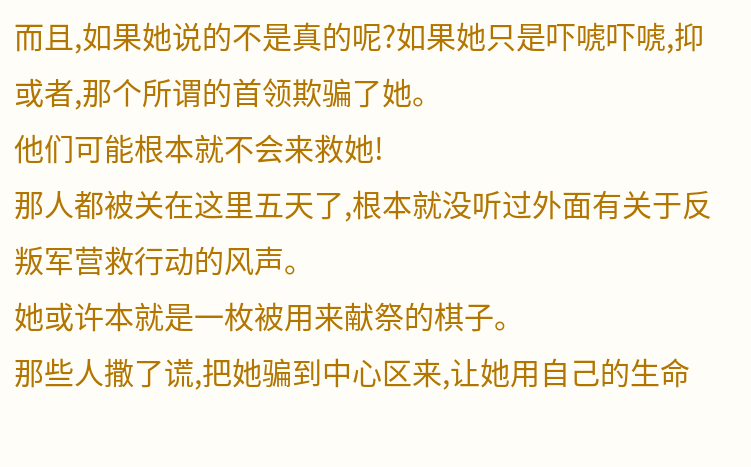而且,如果她说的不是真的呢?如果她只是吓唬吓唬,抑或者,那个所谓的首领欺骗了她。
他们可能根本就不会来救她!
那人都被关在这里五天了,根本就没听过外面有关于反叛军营救行动的风声。
她或许本就是一枚被用来献祭的棋子。
那些人撒了谎,把她骗到中心区来,让她用自己的生命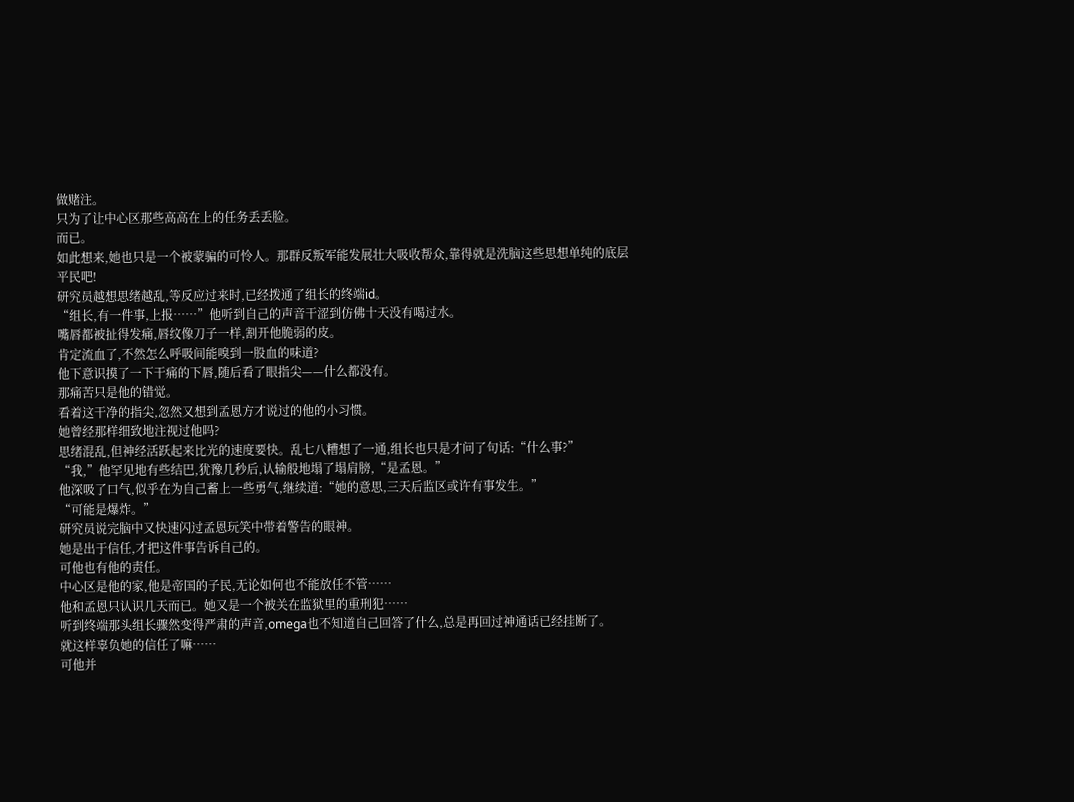做赌注。
只为了让中心区那些高高在上的任务丢丢脸。
而已。
如此想来,她也只是一个被蒙骗的可怜人。那群反叛军能发展壮大吸收帮众,靠得就是洗脑这些思想单纯的底层平民吧!
研究员越想思绪越乱,等反应过来时,已经拨通了组长的终端id。
“组长,有一件事,上报……”他听到自己的声音干涩到仿佛十天没有喝过水。
嘴唇都被扯得发痛,唇纹像刀子一样,割开他脆弱的皮。
肯定流血了,不然怎么呼吸间能嗅到一股血的味道?
他下意识摸了一下干痛的下唇,随后看了眼指尖——什么都没有。
那痛苦只是他的错觉。
看着这干净的指尖,忽然又想到孟恩方才说过的他的小习惯。
她曾经那样细致地注视过他吗?
思绪混乱,但神经活跃起来比光的速度要快。乱七八糟想了一通,组长也只是才问了句话:“什么事?”
“我,”他罕见地有些结巴,犹豫几秒后,认输般地塌了塌肩膀,“是孟恩。”
他深吸了口气,似乎在为自己蓄上一些勇气,继续道:“她的意思,三天后监区或许有事发生。”
“可能是爆炸。”
研究员说完脑中又快速闪过孟恩玩笑中带着警告的眼神。
她是出于信任,才把这件事告诉自己的。
可他也有他的责任。
中心区是他的家,他是帝国的子民,无论如何也不能放任不管……
他和孟恩只认识几天而已。她又是一个被关在监狱里的重刑犯……
听到终端那头组长骤然变得严肃的声音,omega也不知道自己回答了什么,总是再回过神通话已经挂断了。
就这样辜负她的信任了嘛……
可他并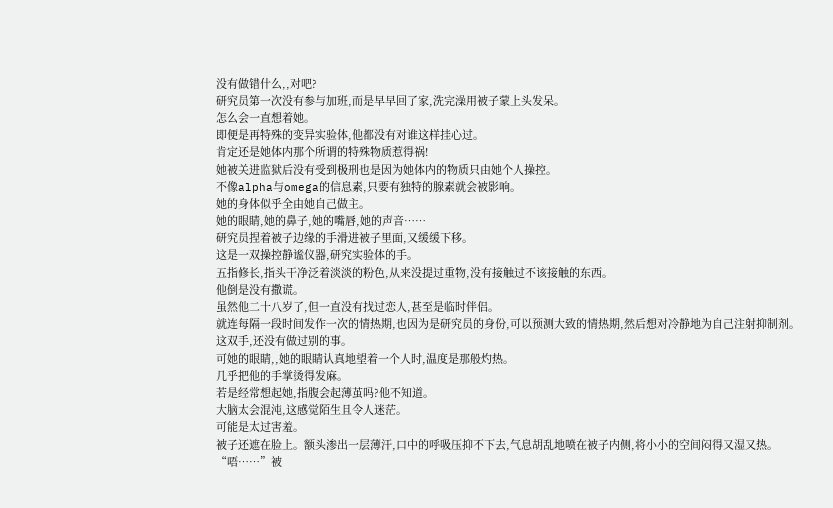没有做错什么,,对吧?
研究员第一次没有参与加班,而是早早回了家,洗完澡用被子蒙上头发呆。
怎么会一直想着她。
即便是再特殊的变异实验体,他都没有对谁这样挂心过。
肯定还是她体内那个所谓的特殊物质惹得祸!
她被关进监狱后没有受到极刑也是因为她体内的物质只由她个人操控。
不像alpha与omega的信息素,只要有独特的腺素就会被影响。
她的身体似乎全由她自己做主。
她的眼睛,她的鼻子,她的嘴唇,她的声音……
研究员捏着被子边缘的手滑进被子里面,又缓缓下移。
这是一双操控静谧仪器,研究实验体的手。
五指修长,指头干净泛着淡淡的粉色,从来没提过重物,没有接触过不该接触的东西。
他倒是没有撒谎。
虽然他二十八岁了,但一直没有找过恋人,甚至是临时伴侣。
就连每隔一段时间发作一次的情热期,也因为是研究员的身份,可以预测大致的情热期,然后想对冷静地为自己注射抑制剂。
这双手,还没有做过别的事。
可她的眼睛,,她的眼睛认真地望着一个人时,温度是那般灼热。
几乎把他的手掌烫得发麻。
若是经常想起她,指腹会起薄茧吗?他不知道。
大脑太会混沌,这感觉陌生且令人迷茫。
可能是太过害羞。
被子还遮在脸上。额头渗出一层薄汗,口中的呼吸压抑不下去,气息胡乱地喷在被子内侧,将小小的空间闷得又湿又热。
“唔……”被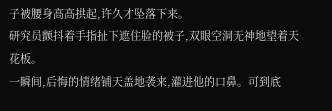子被腰身高高拱起,许久才坠落下来。
研究员颤抖着手指扯下遮住脸的被子,双眼空洞无神地望着天花板。
一瞬间,后悔的情绪铺天盖地袭来,灌进他的口鼻。可到底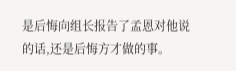是后悔向组长报告了孟恩对他说的话,还是后悔方才做的事。